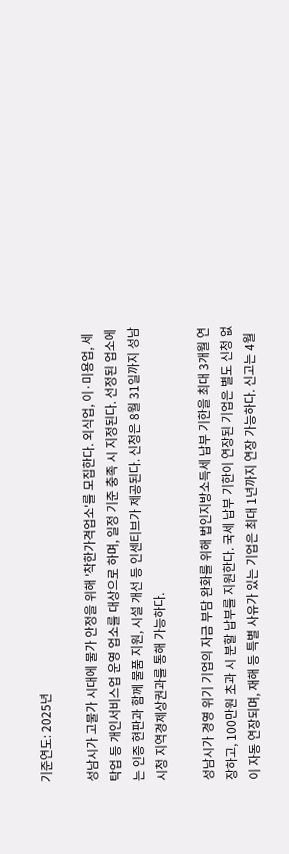기준연도: 2025년

성남시가 고물가 시대에 물가 안정을 위해 '착한가격업소'를 모집한다. 외식업, 이·미용업, 세탁업 등 개인서비스업 운영 업소를 대상으로 하며, 일정 기준 충족 시 지정된다. 선정된 업소에는 인증 현판과 함께 물품 지원, 시설 개선 등 인센티브가 제공된다. 신청은 8월 31일까지 성남시청 지역경제상권과를 통해 가능하다.

성남시가 경영 위기 기업의 자금 부담 완화를 위해 법인지방소득세 납부 기한을 최대 3개월 연장하고, 100만원 초과 시 분할 납부를 지원한다. 국세 납부 기한이 연장된 기업은 별도 신청 없이 자동 연장되며, 재해 등 특별 사유가 있는 기업은 최대 1년까지 연장 가능하다. 신고는 4월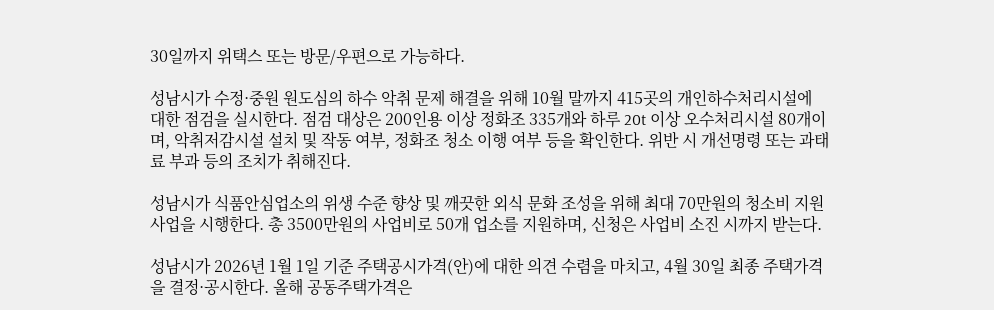30일까지 위택스 또는 방문/우편으로 가능하다.

성남시가 수정·중원 원도심의 하수 악취 문제 해결을 위해 10월 말까지 415곳의 개인하수처리시설에 대한 점검을 실시한다. 점검 대상은 200인용 이상 정화조 335개와 하루 20t 이상 오수처리시설 80개이며, 악취저감시설 설치 및 작동 여부, 정화조 청소 이행 여부 등을 확인한다. 위반 시 개선명령 또는 과태료 부과 등의 조치가 취해진다.

성남시가 식품안심업소의 위생 수준 향상 및 깨끗한 외식 문화 조성을 위해 최대 70만원의 청소비 지원 사업을 시행한다. 총 3500만원의 사업비로 50개 업소를 지원하며, 신청은 사업비 소진 시까지 받는다.

성남시가 2026년 1월 1일 기준 주택공시가격(안)에 대한 의견 수렴을 마치고, 4월 30일 최종 주택가격을 결정·공시한다. 올해 공동주택가격은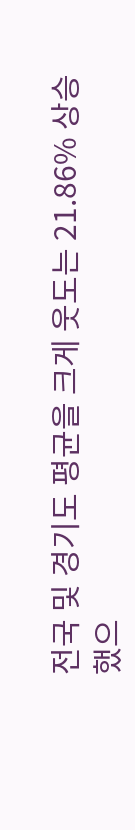전국 및 경기도 평균을 크게 웃도는 21.86% 상승했으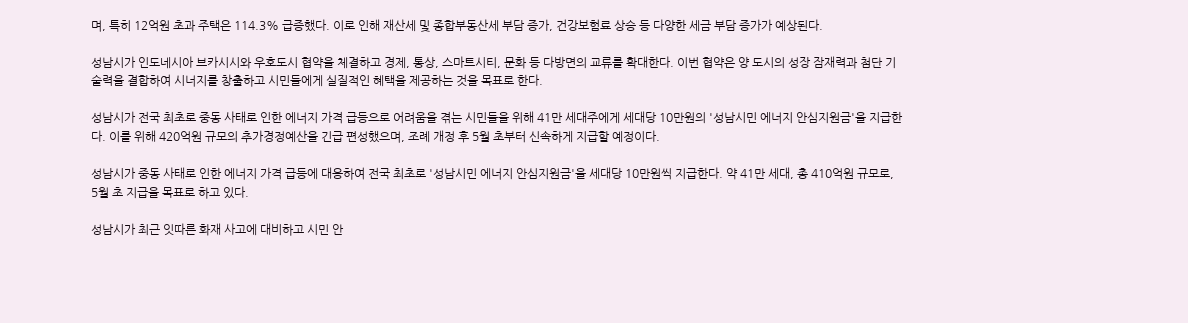며, 특히 12억원 초과 주택은 114.3% 급증했다. 이로 인해 재산세 및 종합부동산세 부담 증가, 건강보험료 상승 등 다양한 세금 부담 증가가 예상된다.

성남시가 인도네시아 브카시시와 우호도시 협약을 체결하고 경제, 통상, 스마트시티, 문화 등 다방면의 교류를 확대한다. 이번 협약은 양 도시의 성장 잠재력과 첨단 기술력을 결합하여 시너지를 창출하고 시민들에게 실질적인 혜택을 제공하는 것을 목표로 한다.

성남시가 전국 최초로 중동 사태로 인한 에너지 가격 급등으로 어려움을 겪는 시민들을 위해 41만 세대주에게 세대당 10만원의 '성남시민 에너지 안심지원금'을 지급한다. 이를 위해 420억원 규모의 추가경정예산을 긴급 편성했으며, 조례 개정 후 5월 초부터 신속하게 지급할 예정이다.

성남시가 중동 사태로 인한 에너지 가격 급등에 대응하여 전국 최초로 '성남시민 에너지 안심지원금'을 세대당 10만원씩 지급한다. 약 41만 세대, 총 410억원 규모로, 5월 초 지급을 목표로 하고 있다.

성남시가 최근 잇따른 화재 사고에 대비하고 시민 안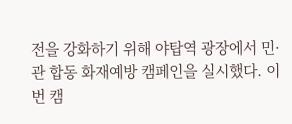전을 강화하기 위해 야탑역 광장에서 민·관 합동 화재예방 캠페인을 실시했다. 이번 캠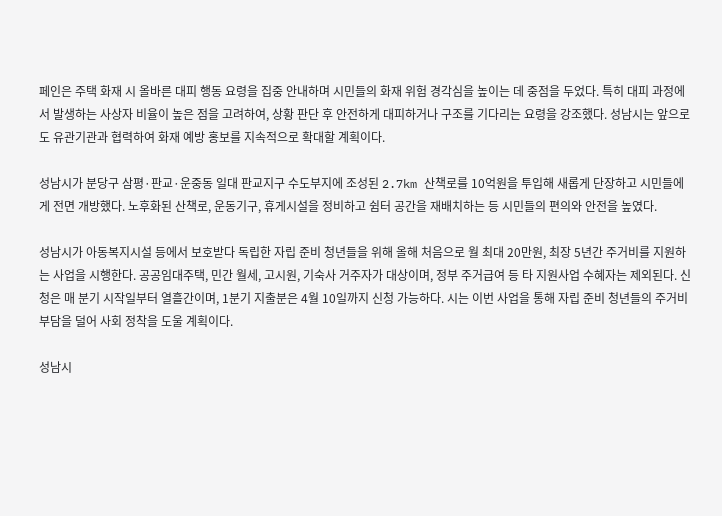페인은 주택 화재 시 올바른 대피 행동 요령을 집중 안내하며 시민들의 화재 위험 경각심을 높이는 데 중점을 두었다. 특히 대피 과정에서 발생하는 사상자 비율이 높은 점을 고려하여, 상황 판단 후 안전하게 대피하거나 구조를 기다리는 요령을 강조했다. 성남시는 앞으로도 유관기관과 협력하여 화재 예방 홍보를 지속적으로 확대할 계획이다.

성남시가 분당구 삼평·판교·운중동 일대 판교지구 수도부지에 조성된 2.7km 산책로를 10억원을 투입해 새롭게 단장하고 시민들에게 전면 개방했다. 노후화된 산책로, 운동기구, 휴게시설을 정비하고 쉼터 공간을 재배치하는 등 시민들의 편의와 안전을 높였다.

성남시가 아동복지시설 등에서 보호받다 독립한 자립 준비 청년들을 위해 올해 처음으로 월 최대 20만원, 최장 5년간 주거비를 지원하는 사업을 시행한다. 공공임대주택, 민간 월세, 고시원, 기숙사 거주자가 대상이며, 정부 주거급여 등 타 지원사업 수혜자는 제외된다. 신청은 매 분기 시작일부터 열흘간이며, 1분기 지출분은 4월 10일까지 신청 가능하다. 시는 이번 사업을 통해 자립 준비 청년들의 주거비 부담을 덜어 사회 정착을 도울 계획이다.

성남시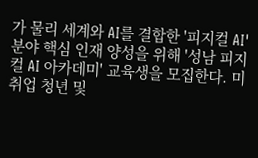가 물리 세계와 AI를 결합한 '피지컬 AI' 분야 핵심 인재 양성을 위해 '성남 피지컬 AI 아카데미' 교육생을 모집한다. 미취업 청년 및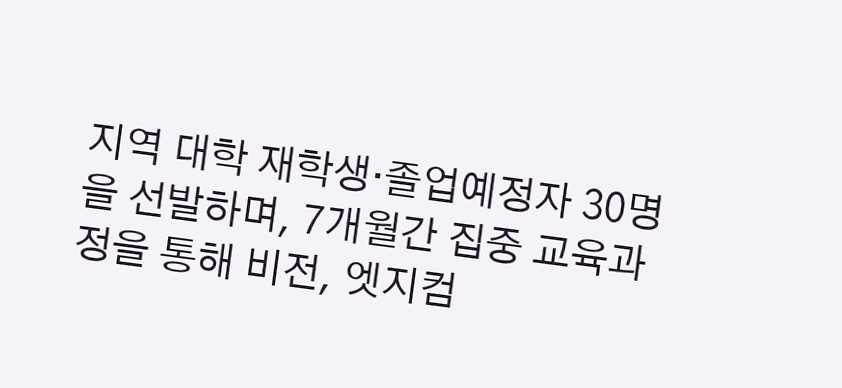지역 대학 재학생·졸업예정자 30명을 선발하며, 7개월간 집중 교육과정을 통해 비전, 엣지컴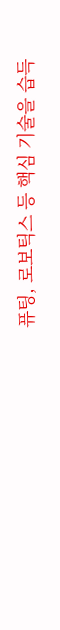퓨팅, 로보틱스 등 핵심 기술을 습득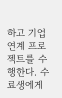하고 기업 연계 프로젝트를 수행한다. 수료생에게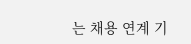는 채용 연계 기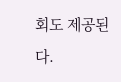회도 제공된다.